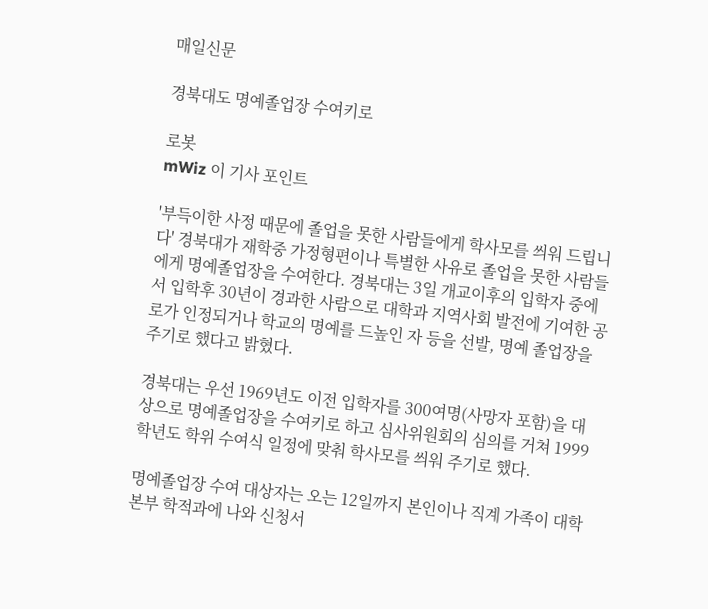매일신문

경북대도 명예졸업장 수여키로

로봇
mWiz 이 기사 포인트

'부득이한 사정 때문에 졸업을 못한 사람들에게 학사모를 씌워 드립니다' 경북대가 재학중 가정형편이나 특별한 사유로 졸업을 못한 사람들에게 명예졸업장을 수여한다. 경북대는 3일 개교이후의 입학자 중에서 입학후 30년이 경과한 사람으로 대학과 지역사회 발전에 기여한 공로가 인정되거나 학교의 명예를 드높인 자 등을 선발, 명예 졸업장을 주기로 했다고 밝혔다.

경북대는 우선 1969년도 이전 입학자를 300여명(사망자 포함)을 대상으로 명예졸업장을 수여키로 하고 심사위원회의 심의를 거쳐 1999학년도 학위 수여식 일정에 맞춰 학사모를 씌워 주기로 했다.

명예졸업장 수여 대상자는 오는 12일까지 본인이나 직계 가족이 대학본부 학적과에 나와 신청서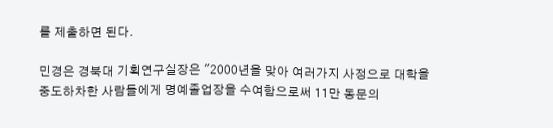를 제출하면 된다.

민경은 경북대 기획연구실장은 "2000년을 맞아 여러가지 사정으로 대학을 중도하차한 사람들에게 명예졸업장을 수여함으로써 11만 동문의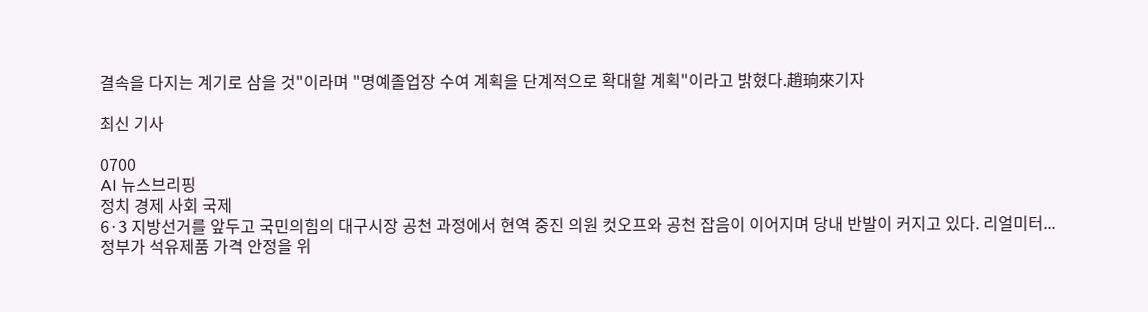결속을 다지는 계기로 삼을 것"이라며 "명예졸업장 수여 계획을 단계적으로 확대할 계획"이라고 밝혔다.趙珦來기자

최신 기사

0700
AI 뉴스브리핑
정치 경제 사회 국제
6·3 지방선거를 앞두고 국민의힘의 대구시장 공천 과정에서 현역 중진 의원 컷오프와 공천 잡음이 이어지며 당내 반발이 커지고 있다. 리얼미터...
정부가 석유제품 가격 안정을 위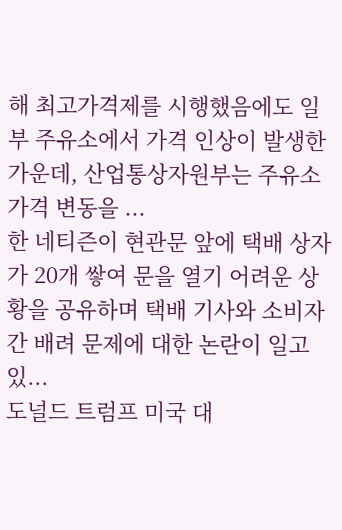해 최고가격제를 시행했음에도 일부 주유소에서 가격 인상이 발생한 가운데, 산업통상자원부는 주유소 가격 변동을 ...
한 네티즌이 현관문 앞에 택배 상자가 20개 쌓여 문을 열기 어려운 상황을 공유하며 택배 기사와 소비자 간 배려 문제에 대한 논란이 일고 있...
도널드 트럼프 미국 대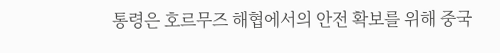통령은 호르무즈 해협에서의 안전 확보를 위해 중국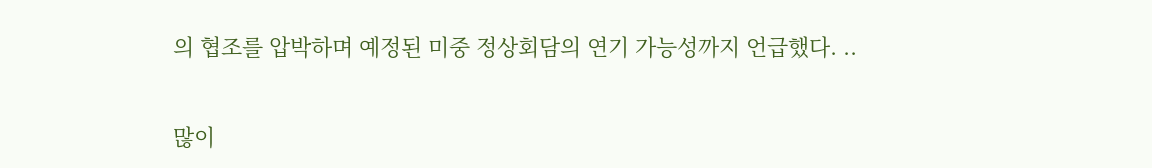의 협조를 압박하며 예정된 미중 정상회담의 연기 가능성까지 언급했다. ..

많이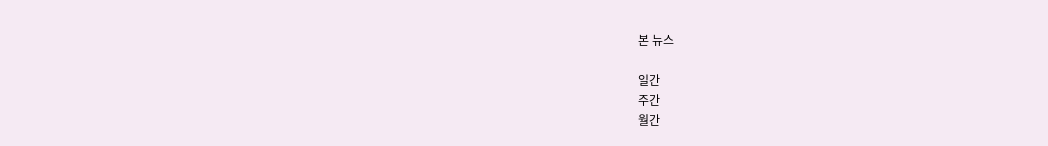본 뉴스

일간
주간
월간